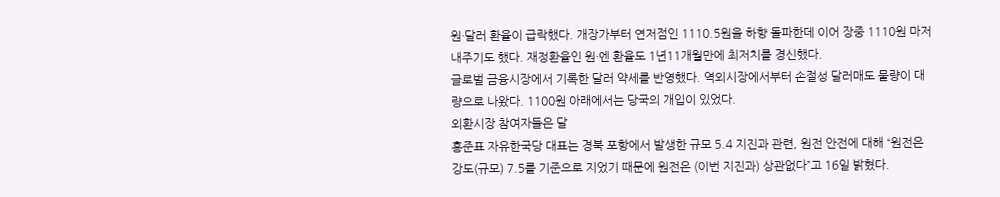원·달러 환율이 급락했다. 개장가부터 연저점인 1110.5원을 하향 돌파한데 이어 장중 1110원 마저 내주기도 했다. 재정환율인 원·엔 환율도 1년11개월만에 최저치를 경신했다.
글로벌 금융시장에서 기록한 달러 약세를 반영했다. 역외시장에서부터 손절성 달러매도 물량이 대량으로 나왔다. 1100원 아래에서는 당국의 개입이 있었다.
외환시장 참여자들은 달
홍준표 자유한국당 대표는 경북 포항에서 발생한 규모 5.4 지진과 관련, 원전 안전에 대해 “원전은 강도(규모) 7.5를 기준으로 지었기 때문에 원전은 (이번 지진과) 상관없다”고 16일 밝혔다.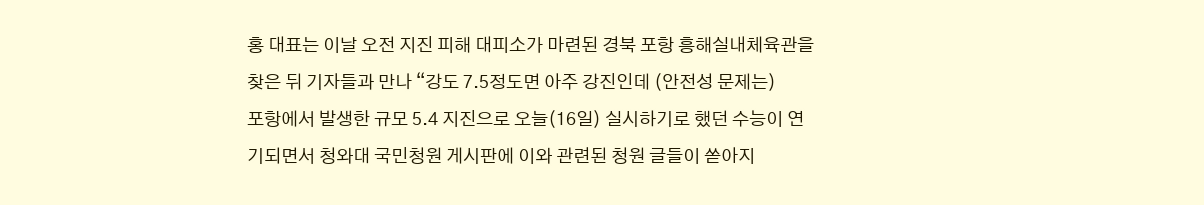홍 대표는 이날 오전 지진 피해 대피소가 마련된 경북 포항 흥해실내체육관을 찾은 뒤 기자들과 만나 “강도 7.5정도면 아주 강진인데 (안전성 문제는)
포항에서 발생한 규모 5.4 지진으로 오늘(16일) 실시하기로 했던 수능이 연기되면서 청와대 국민청원 게시판에 이와 관련된 청원 글들이 쏟아지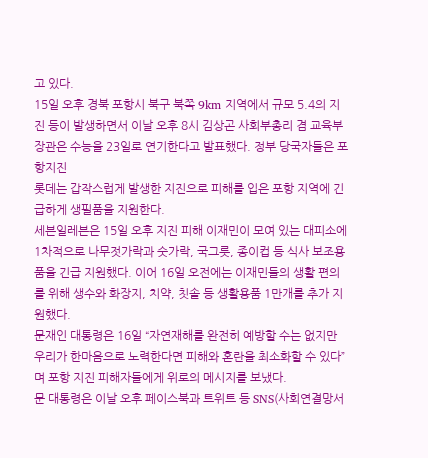고 있다.
15일 오후 경북 포항시 북구 북쪽 9km 지역에서 규모 5.4의 지진 등이 발생하면서 이날 오후 8시 김상곤 사회부총리 겸 교육부장관은 수능을 23일로 연기한다고 발표했다. 정부 당국자들은 포항지진
롯데는 갑작스럽게 발생한 지진으로 피해를 입은 포항 지역에 긴급하게 생필품을 지원한다.
세븐일레븐은 15일 오후 지진 피해 이재민이 모여 있는 대피소에 1차적으로 나무젓가락과 숫가락, 국그릇, 종이컵 등 식사 보조용품을 긴급 지원했다. 이어 16일 오전에는 이재민들의 생활 편의를 위해 생수와 화장지, 치약, 칫솔 등 생활용품 1만개를 추가 지원했다.
문재인 대통령은 16일 “자연재해를 완전히 예방할 수는 없지만 우리가 한마음으로 노력한다면 피해와 혼란을 최소화할 수 있다”며 포항 지진 피해자들에게 위로의 메시지를 보냈다.
문 대통령은 이날 오후 페이스북과 트위트 등 SNS(사회연결망서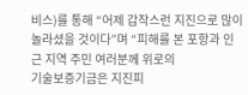비스)를 통해 “어제 갑작스런 지진으로 많이 놀라셨을 것이다”며 “피해를 본 포항과 인근 지역 주민 여러분께 위로의
기술보증기금은 지진피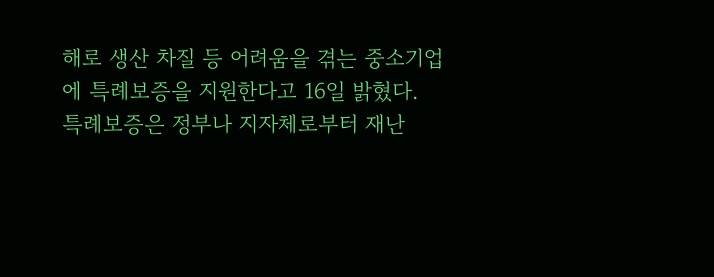해로 생산 차질 등 어려움을 겪는 중소기업에 특례보증을 지원한다고 16일 밝혔다.
특례보증은 정부나 지자체로부터 재난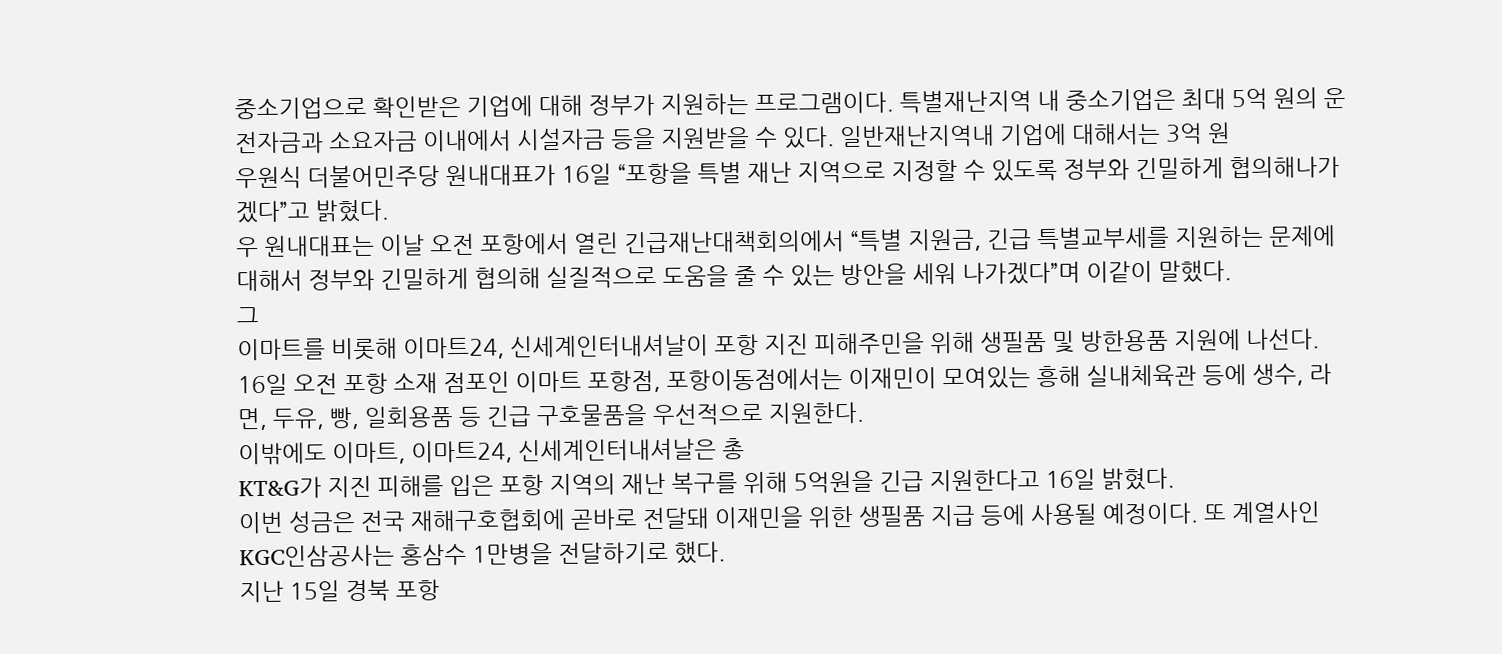중소기업으로 확인받은 기업에 대해 정부가 지원하는 프로그램이다. 특별재난지역 내 중소기업은 최대 5억 원의 운전자금과 소요자금 이내에서 시설자금 등을 지원받을 수 있다. 일반재난지역내 기업에 대해서는 3억 원
우원식 더불어민주당 원내대표가 16일 “포항을 특별 재난 지역으로 지정할 수 있도록 정부와 긴밀하게 협의해나가겠다”고 밝혔다.
우 원내대표는 이날 오전 포항에서 열린 긴급재난대책회의에서 “특별 지원금, 긴급 특별교부세를 지원하는 문제에 대해서 정부와 긴밀하게 협의해 실질적으로 도움을 줄 수 있는 방안을 세워 나가겠다”며 이같이 말했다.
그
이마트를 비롯해 이마트24, 신세계인터내셔날이 포항 지진 피해주민을 위해 생필품 및 방한용품 지원에 나선다.
16일 오전 포항 소재 점포인 이마트 포항점, 포항이동점에서는 이재민이 모여있는 흥해 실내체육관 등에 생수, 라면, 두유, 빵, 일회용품 등 긴급 구호물품을 우선적으로 지원한다.
이밖에도 이마트, 이마트24, 신세계인터내셔날은 총
KT&G가 지진 피해를 입은 포항 지역의 재난 복구를 위해 5억원을 긴급 지원한다고 16일 밝혔다.
이번 성금은 전국 재해구호협회에 곧바로 전달돼 이재민을 위한 생필품 지급 등에 사용될 예정이다. 또 계열사인 KGC인삼공사는 홍삼수 1만병을 전달하기로 했다.
지난 15일 경북 포항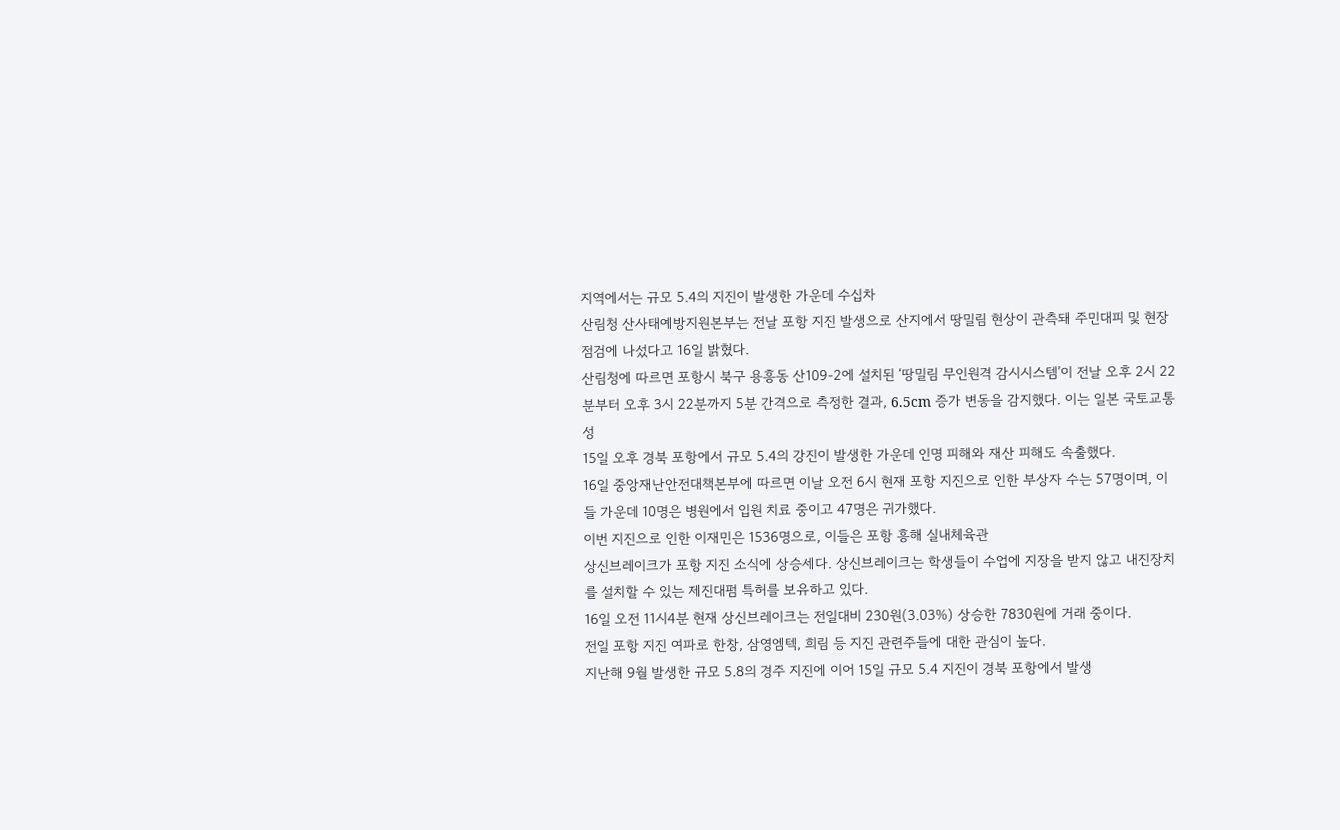지역에서는 규모 5.4의 지진이 발생한 가운데 수십차
산림청 산사태예방지원본부는 전날 포항 지진 발생으로 산지에서 땅밀림 현상이 관측돼 주민대피 및 현장점검에 나섰다고 16일 밝혔다.
산림청에 따르면 포항시 북구 용흥동 산109-2에 설치된 ‘땅밀림 무인원격 감시시스템’이 전날 오후 2시 22분부터 오후 3시 22분까지 5분 간격으로 측정한 결과, 6.5cm 증가 변동을 감지했다. 이는 일본 국토교통성
15일 오후 경북 포항에서 규모 5.4의 강진이 발생한 가운데 인명 피해와 재산 피해도 속출했다.
16일 중앙재난안전대책본부에 따르면 이날 오전 6시 현재 포항 지진으로 인한 부상자 수는 57명이며, 이들 가운데 10명은 병원에서 입원 치료 중이고 47명은 귀가했다.
이번 지진으로 인한 이재민은 1536명으로, 이들은 포항 흥해 실내체육관
상신브레이크가 포항 지진 소식에 상승세다. 상신브레이크는 학생들이 수업에 지장을 받지 않고 내진장치를 설치할 수 있는 제진대펌 특허를 보유하고 있다.
16일 오전 11시4분 현재 상신브레이크는 전일대비 230원(3.03%) 상승한 7830원에 거래 중이다.
전일 포항 지진 여파로 한창, 삼영엠텍, 희림 등 지진 관련주들에 대한 관심이 높다.
지난해 9월 발생한 규모 5.8의 경주 지진에 이어 15일 규모 5.4 지진이 경북 포항에서 발생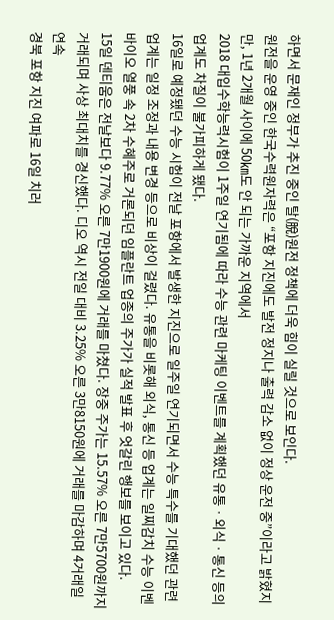하면서 문재인 정부가 추진 중인 탈(脫)원전 정책에 더욱 힘이 실릴 것으로 보인다.
원전을 운영 중인 한국수력원자력은 “포항 지진에도 발전 정지나 출력 감소 없이 정상 운전 중”이라고 밝혔지만, 1년 2개월 사이에 50㎞도 안 되는 가까운 지역에서
2018 대입수학능력시험이 1주일 연기됨에 따라 수능 관련 마케팅 이벤트를 계획했던 유통ㆍ외식ㆍ통신 등의 업계도 차질이 불가피하게 됐다.
16일로 예정됐던 수능 시험이 전날 포항에서 발생한 지진으로 일주일 연기되면서 수능 특수를 기대했던 관련 업계는 일정 조정과 내용 변경 등으로 비상이 걸렸다. 유통을 비롯해 외식, 통신 등 업계는 일찌감치 수능 이벤
바이오 열풍 속 2차 수혜주로 거론되던 임플란트 업종의 주가가 실적 발표 후 엇갈린 행보를 보이고 있다.
15일 덴티움은 전날보다 9.77% 오른 7만1900원에 거래를 마쳤다. 장중 주가는 15.57% 오른 7만5700원까지 거래되며 사상 최대치를 경신했다. 디오 역시 전일 대비 3.25% 오른 3만8150원에 거래를 마감하며 4거래일 연속
경북 포항 지진 여파로 16일 치러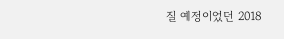질 예정이었던 2018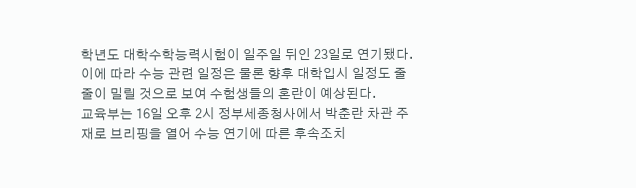학년도 대학수학능력시험이 일주일 뒤인 23일로 연기됐다. 이에 따라 수능 관련 일정은 물론 향후 대학입시 일정도 줄줄이 밀릴 것으로 보여 수험생들의 혼란이 예상된다.
교육부는 16일 오후 2시 정부세종청사에서 박춘란 차관 주재로 브리핑을 열어 수능 연기에 따른 후속조치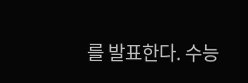를 발표한다. 수능